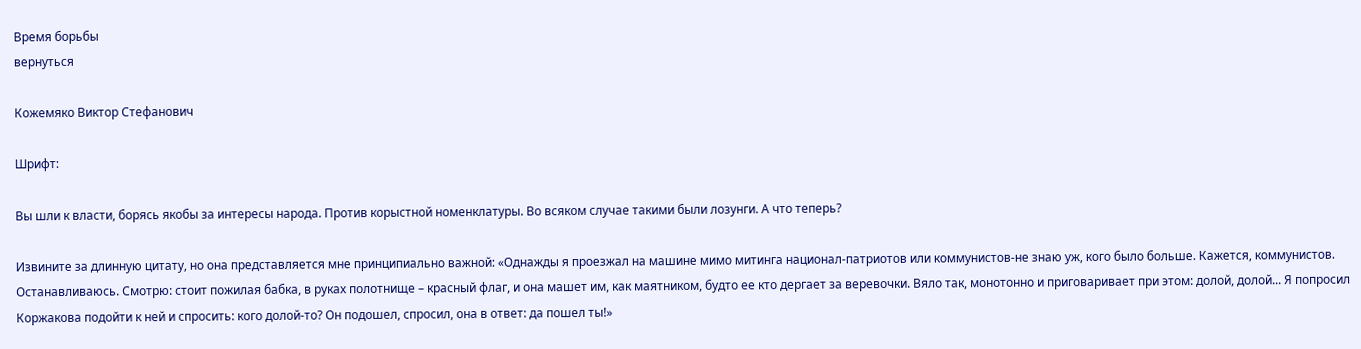Время борьбы
вернуться

Кожемяко Виктор Стефанович

Шрифт:

Вы шли к власти, борясь якобы за интересы народа. Против корыстной номенклатуры. Во всяком случае такими были лозунги. А что теперь?

Извините за длинную цитату, но она представляется мне принципиально важной: «Однажды я проезжал на машине мимо митинга национал-патриотов или коммунистов-не знаю уж, кого было больше. Кажется, коммунистов. Останавливаюсь. Смотрю: стоит пожилая бабка, в руках полотнище – красный флаг, и она машет им, как маятником, будто ее кто дергает за веревочки. Вяло так, монотонно и приговаривает при этом: долой, долой... Я попросил Коржакова подойти к ней и спросить: кого долой-то? Он подошел, спросил, она в ответ: да пошел ты!»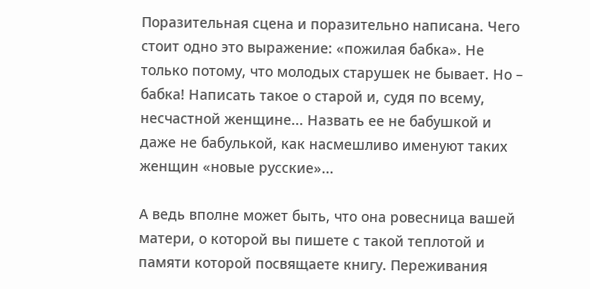Поразительная сцена и поразительно написана. Чего стоит одно это выражение: «пожилая бабка». Не только потому, что молодых старушек не бывает. Но – бабка! Написать такое о старой и, судя по всему, несчастной женщине... Назвать ее не бабушкой и даже не бабулькой, как насмешливо именуют таких женщин «новые русские»...

А ведь вполне может быть, что она ровесница вашей матери, о которой вы пишете с такой теплотой и памяти которой посвящаете книгу. Переживания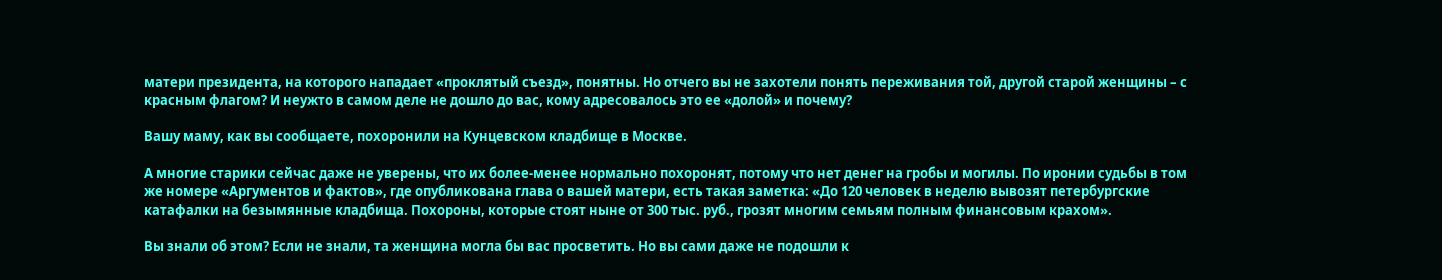матери президента, на которого нападает «проклятый съезд», понятны. Но отчего вы не захотели понять переживания той, другой старой женщины – с красным флагом? И неужто в самом деле не дошло до вас, кому адресовалось это ее «долой» и почему?

Вашу маму, как вы сообщаете, похоронили на Кунцевском кладбище в Москве.

А многие старики сейчас даже не уверены, что их более-менее нормально похоронят, потому что нет денег на гробы и могилы. По иронии судьбы в том же номере «Аргументов и фактов», где опубликована глава о вашей матери, есть такая заметка: «До 120 человек в неделю вывозят петербургские катафалки на безымянные кладбища. Похороны, которые стоят ныне от 300 тыс. руб., грозят многим семьям полным финансовым крахом».

Вы знали об этом? Если не знали, та женщина могла бы вас просветить. Но вы сами даже не подошли к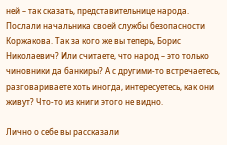ней – так сказать, представительнице народа. Послали начальника своей службы безопасности Коржакова. Так за кого же вы теперь, Борис Николаевич? Или считаете, что народ – это только чиновники да банкиры? А с другими-то встречаетесь, разговариваете хоть иногда, интересуетесь, как они живут? Что-то из книги этого не видно.

Лично о себе вы рассказали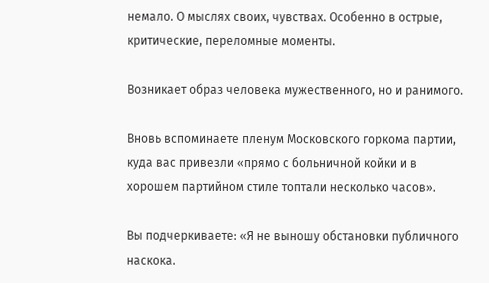немало. О мыслях своих, чувствах. Особенно в острые, критические, переломные моменты.

Возникает образ человека мужественного, но и ранимого.

Вновь вспоминаете пленум Московского горкома партии, куда вас привезли «прямо с больничной койки и в хорошем партийном стиле топтали несколько часов».

Вы подчеркиваете: «Я не выношу обстановки публичного наскока.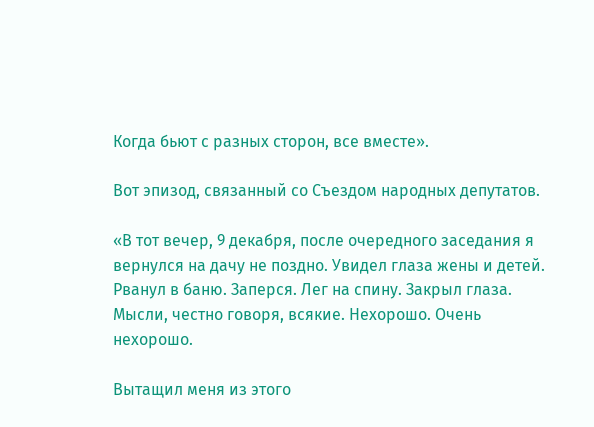Когда бьют с разных сторон, все вместе».

Вот эпизод, связанный со Съездом народных депутатов.

«В тот вечер, 9 декабря, после очередного заседания я вернулся на дачу не поздно. Увидел глаза жены и детей. Рванул в баню. Заперся. Лег на спину. Закрыл глаза. Мысли, честно говоря, всякие. Нехорошо. Очень нехорошо.

Вытащил меня из этого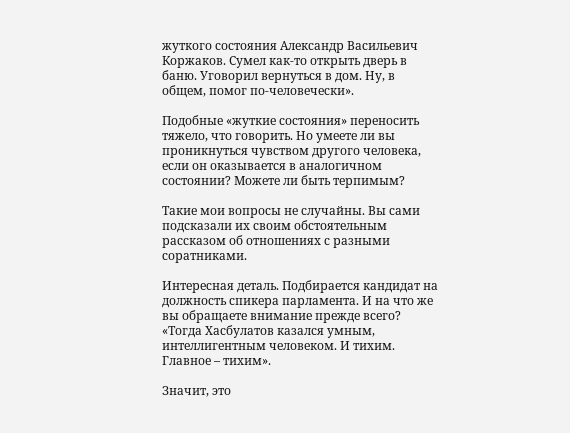жуткого состояния Александр Васильевич Коржаков. Сумел как-то открыть дверь в баню. Уговорил вернуться в дом. Ну, в общем, помог по-человечески».

Подобные «жуткие состояния» переносить тяжело, что говорить. Но умеете ли вы проникнуться чувством другого человека, если он оказывается в аналогичном состоянии? Можете ли быть терпимым?

Такие мои вопросы не случайны. Вы сами подсказали их своим обстоятельным рассказом об отношениях с разными соратниками.

Интересная деталь. Подбирается кандидат на должность спикера парламента. И на что же вы обращаете внимание прежде всего? «Тогда Хасбулатов казался умным, интеллигентным человеком. И тихим. Главное – тихим».

Значит, это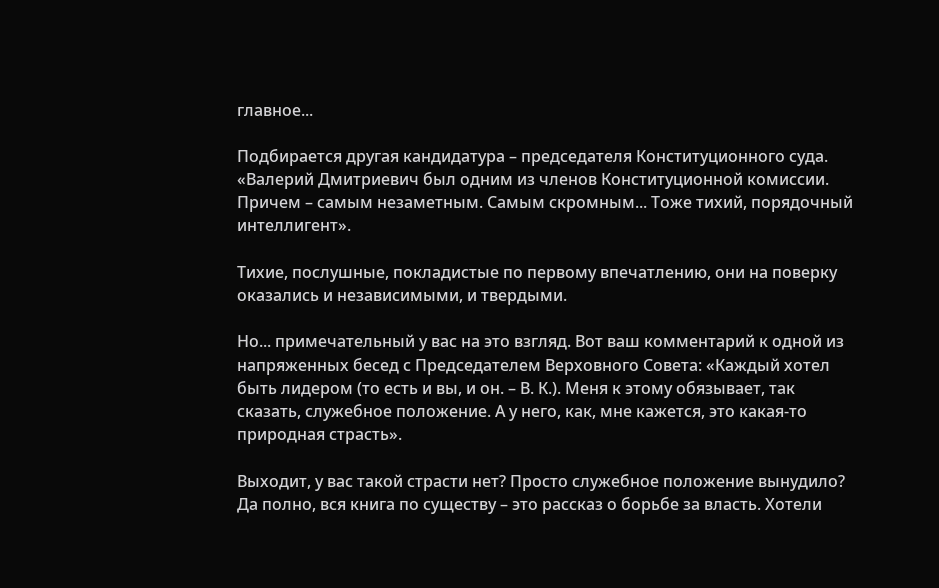главное...

Подбирается другая кандидатура – председателя Конституционного суда. «Валерий Дмитриевич был одним из членов Конституционной комиссии. Причем – самым незаметным. Самым скромным... Тоже тихий, порядочный интеллигент».

Тихие, послушные, покладистые по первому впечатлению, они на поверку оказались и независимыми, и твердыми.

Но... примечательный у вас на это взгляд. Вот ваш комментарий к одной из напряженных бесед с Председателем Верховного Совета: «Каждый хотел быть лидером (то есть и вы, и он. – В. К.). Меня к этому обязывает, так сказать, служебное положение. А у него, как, мне кажется, это какая-то природная страсть».

Выходит, у вас такой страсти нет? Просто служебное положение вынудило? Да полно, вся книга по существу – это рассказ о борьбе за власть. Хотели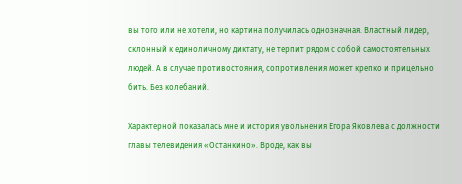вы того или не хотели, но картина получилась однозначная. Властный лидер, склонный к единоличному диктату, не терпит рядом с собой самостоятельных людей. А в случае противостояния, сопротивления может крепко и прицельно бить. Без колебаний.

Характерной показалась мне и история увольнения Егора Яковлева с должности главы телевидения «Останкино». Вроде, как вы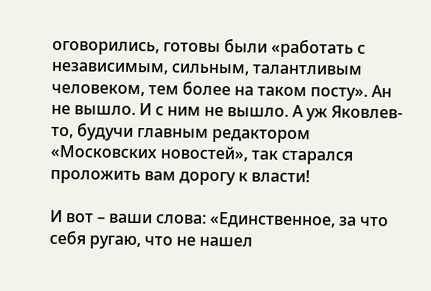оговорились, готовы были «работать с независимым, сильным, талантливым человеком, тем более на таком посту». Ан не вышло. И с ним не вышло. А уж Яковлев-то, будучи главным редактором «Московских новостей», так старался проложить вам дорогу к власти!

И вот – ваши слова: «Единственное, за что себя ругаю, что не нашел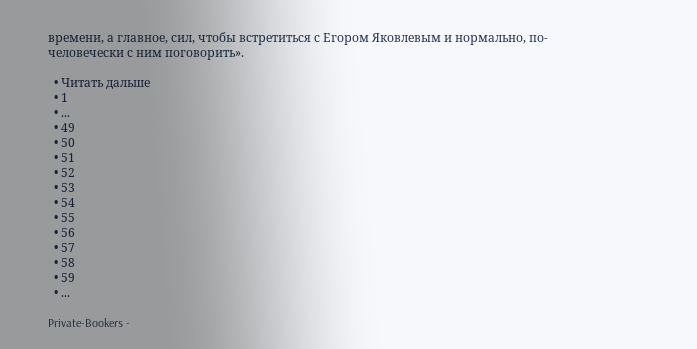времени, а главное, сил, чтобы встретиться с Егором Яковлевым и нормально, по-человечески с ним поговорить».

  • Читать дальше
  • 1
  • ...
  • 49
  • 50
  • 51
  • 52
  • 53
  • 54
  • 55
  • 56
  • 57
  • 58
  • 59
  • ...

Private-Bookers -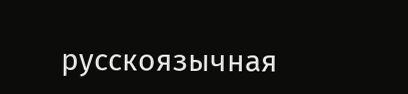русскоязычная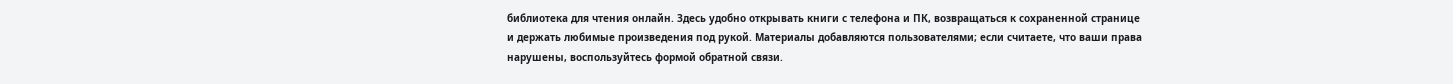библиотека для чтения онлайн. Здесь удобно открывать книги с телефона и ПК, возвращаться к сохраненной странице и держать любимые произведения под рукой. Материалы добавляются пользователями; если считаете, что ваши права нарушены, воспользуйтесь формой обратной связи.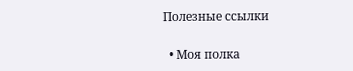Полезные ссылки

  • Моя полка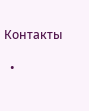Контакты

  •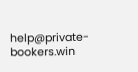help@private-bookers.win